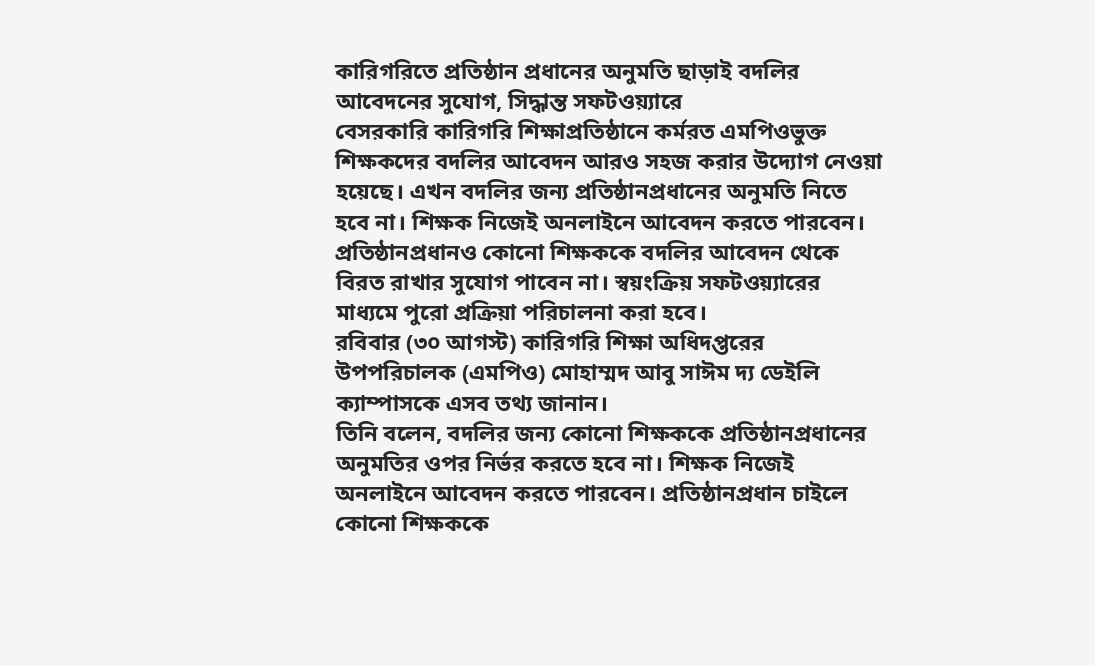কারিগরিতে প্রতিষ্ঠান প্রধানের অনুমতি ছাড়াই বদলির আবেদনের সুযোগ, সিদ্ধান্ত সফটওয়্যারে
বেসরকারি কারিগরি শিক্ষাপ্রতিষ্ঠানে কর্মরত এমপিওভুক্ত শিক্ষকদের বদলির আবেদন আরও সহজ করার উদ্যোগ নেওয়া হয়েছে। এখন বদলির জন্য প্রতিষ্ঠানপ্রধানের অনুমতি নিতে হবে না। শিক্ষক নিজেই অনলাইনে আবেদন করতে পারবেন। প্রতিষ্ঠানপ্রধানও কোনো শিক্ষককে বদলির আবেদন থেকে বিরত রাখার সুযোগ পাবেন না। স্বয়ংক্রিয় সফটওয়্যারের মাধ্যমে পুরো প্রক্রিয়া পরিচালনা করা হবে।
রবিবার (৩০ আগস্ট) কারিগরি শিক্ষা অধিদপ্তরের উপপরিচালক (এমপিও) মোহাম্মদ আবু সাঈম দ্য ডেইলি ক্যাম্পাসকে এসব তথ্য জানান।
তিনি বলেন, বদলির জন্য কোনো শিক্ষককে প্রতিষ্ঠানপ্রধানের অনুমতির ওপর নির্ভর করতে হবে না। শিক্ষক নিজেই অনলাইনে আবেদন করতে পারবেন। প্রতিষ্ঠানপ্রধান চাইলে কোনো শিক্ষককে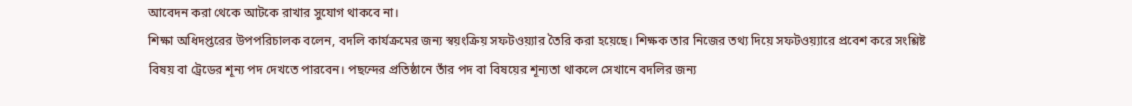আবেদন করা থেকে আটকে রাখার সুযোগ থাকবে না।
শিক্ষা অধিদপ্তরের উপপরিচালক বলেন, বদলি কার্যক্রমের জন্য স্বয়ংক্রিয় সফটওয়্যার তৈরি করা হয়েছে। শিক্ষক তার নিজের তথ্য দিয়ে সফটওয়্যারে প্রবেশ করে সংশ্লিষ্ট বিষয় বা ট্রেডের শূন্য পদ দেখতে পারবেন। পছন্দের প্রতিষ্ঠানে তাঁর পদ বা বিষয়ের শূন্যতা থাকলে সেখানে বদলির জন্য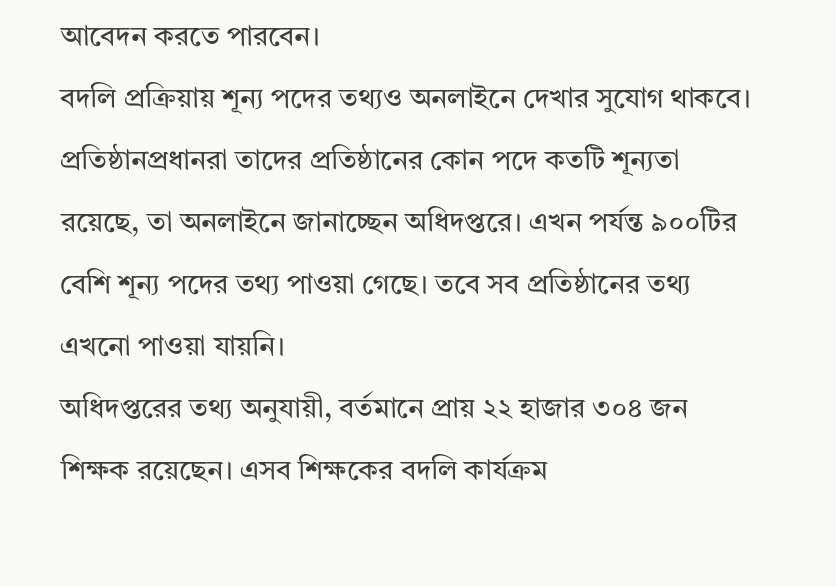আবেদন করতে পারবেন।
বদলি প্রক্রিয়ায় শূন্য পদের তথ্যও অনলাইনে দেখার সুযোগ থাকবে। প্রতিষ্ঠানপ্রধানরা তাদের প্রতিষ্ঠানের কোন পদে কতটি শূন্যতা রয়েছে, তা অনলাইনে জানাচ্ছেন অধিদপ্তরে। এখন পর্যন্ত ৯০০টির বেশি শূন্য পদের তথ্য পাওয়া গেছে। তবে সব প্রতিষ্ঠানের তথ্য এখনো পাওয়া যায়নি।
অধিদপ্তরের তথ্য অনুযায়ী, বর্তমানে প্রায় ২২ হাজার ৩০৪ জন শিক্ষক রয়েছেন। এসব শিক্ষকের বদলি কার্যক্রম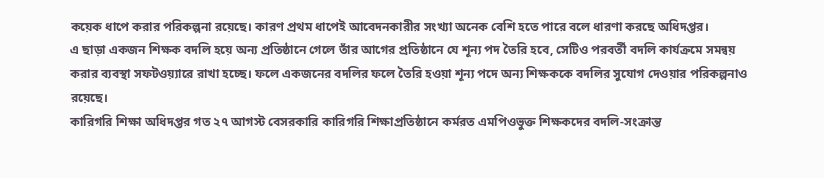কয়েক ধাপে করার পরিকল্পনা রয়েছে। কারণ প্রথম ধাপেই আবেদনকারীর সংখ্যা অনেক বেশি হতে পারে বলে ধারণা করছে অধিদপ্তর।
এ ছাড়া একজন শিক্ষক বদলি হয়ে অন্য প্রতিষ্ঠানে গেলে তাঁর আগের প্রতিষ্ঠানে যে শূন্য পদ তৈরি হবে, সেটিও পরবর্তী বদলি কার্যক্রমে সমন্বয় করার ব্যবস্থা সফটওয়্যারে রাখা হচ্ছে। ফলে একজনের বদলির ফলে তৈরি হওয়া শূন্য পদে অন্য শিক্ষককে বদলির সুযোগ দেওয়ার পরিকল্পনাও রয়েছে।
কারিগরি শিক্ষা অধিদপ্তর গত ২৭ আগস্ট বেসরকারি কারিগরি শিক্ষাপ্রতিষ্ঠানে কর্মরত এমপিওভুক্ত শিক্ষকদের বদলি-সংক্রান্ত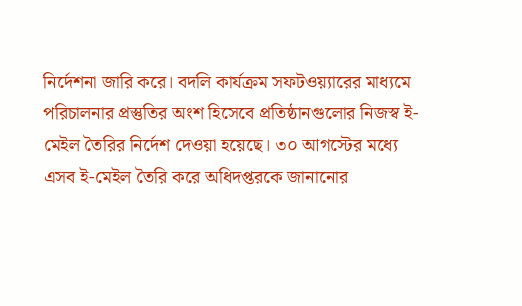নির্দেশনা জারি করে। বদলি কার্যক্রম সফটওয়্যারের মাধ্যমে পরিচালনার প্রস্তুতির অংশ হিসেবে প্রতিষ্ঠানগুলোর নিজস্ব ই-মেইল তৈরির নির্দেশ দেওয়া হয়েছে। ৩০ আগস্টের মধ্যে এসব ই-মেইল তৈরি করে অধিদপ্তরকে জানানোর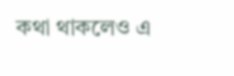কথা থাকলেও এ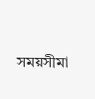সময়সীমা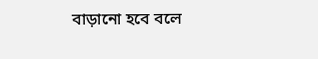বাড়ানো হবে বলে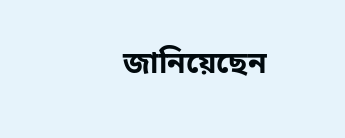জানিয়েছেন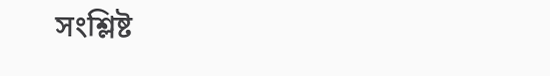সংশ্লিষ্ট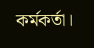কর্মকর্তা।